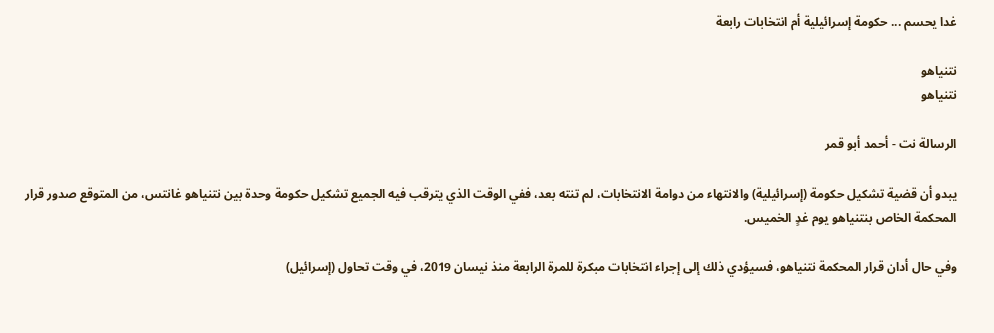غدا يحسم ... حكومة إسرائيلية أم انتخابات رابعة

نتنياهو
نتنياهو

الرسالة نت - أحمد أبو قمر

يبدو أن قضية تشكيل حكومة (إسرائيلية) والانتهاء من دوامة الانتخابات، لم تنته بعد، ففي الوقت الذي يترقب فيه الجميع تشكيل حكومة وحدة بين نتنياهو غانتس، من المتوقع صدور قرار المحكمة الخاص بنتنياهو يوم غدٍ الخميس.

وفي حال أدان قرار المحكمة نتنياهو، فسيؤدي ذلك إلى إجراء انتخابات مبكرة للمرة الرابعة منذ نيسان 2019، في وقت تحاول (إسرائيل)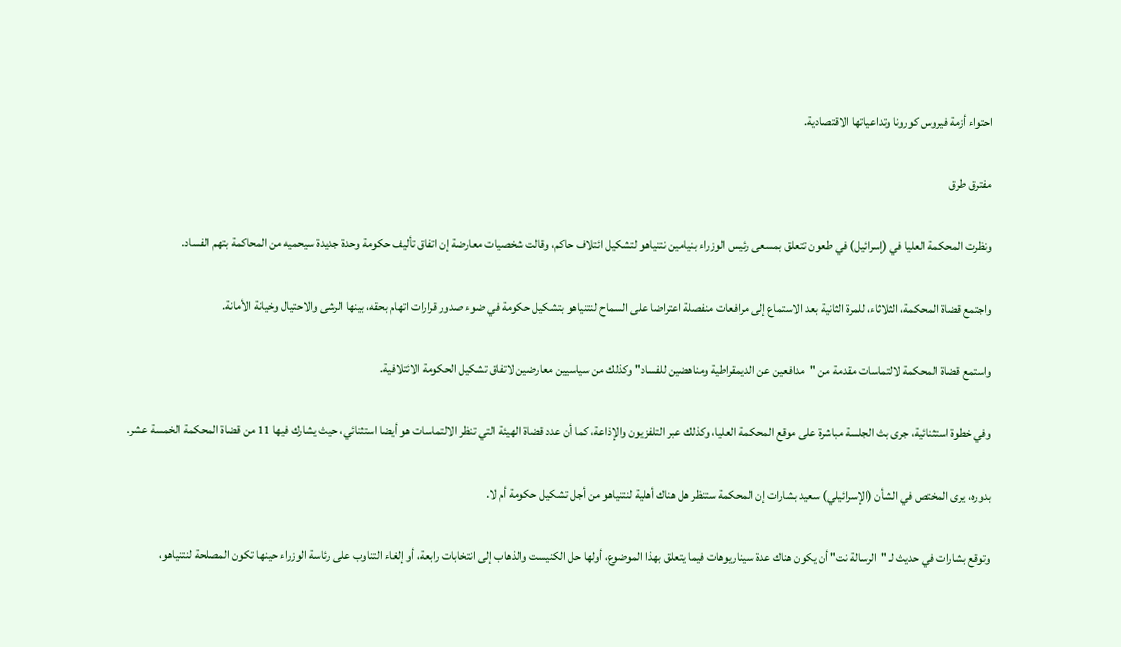احتواء أزمة فيروس كورونا وتداعياتها الاقتصادية.

مفترق طرق

ونظرت المحكمة العليا في (إسرائيل) في طعون تتعلق بمسعى رئيس الوزراء بنيامين نتنياهو لتشكيل ائتلاف حاكم، وقالت شخصيات معارضة إن اتفاق تأليف حكومة وحدة جديدة سيحميه من المحاكمة بتهم الفساد.

واجتمع قضاة المحكمة، الثلاثاء، للمرة الثانية بعد الاستماع إلى مرافعات منفصلة اعتراضا على السماح لنتنياهو بتشكيل حكومة في ضوء صدور قرارات اتهام بحقه، بينها الرشى والاحتيال وخيانة الأمانة.

واستمع قضاة المحكمة لالتماسات مقدمة من "مدافعين عن الديمقراطية ومناهضين للفساد" وكذلك من سياسيين معارضين لاتفاق تشكيل الحكومة الائتلافية.

وفي خطوة استثنائية، جرى بث الجلسة مباشرة على موقع المحكمة العليا، وكذلك عبر التلفزيون والإذاعة، كما أن عدد قضاة الهيئة التي تنظر الالتماسات هو أيضا استثنائي، حيث يشارك فيها 11 من قضاة المحكمة الخمسة عشر.

بدوره، يرى المختص في الشأن (الإسرائيلي) سعيد بشارات إن المحكمة ستنظر هل هناك أهلية لنتنياهو من أجل تشكيل حكومة أم لا.

وتوقع بشارات في حديث لـ "الرسالة نت" أن يكون هناك عدة سيناريوهات فيما يتعلق بهذا الموضوع، أولها حل الكنيست والذهاب إلى انتخابات رابعة، أو إلغاء التناوب على رئاسة الوزراء حينها تكون المصلحة لنتنياهو،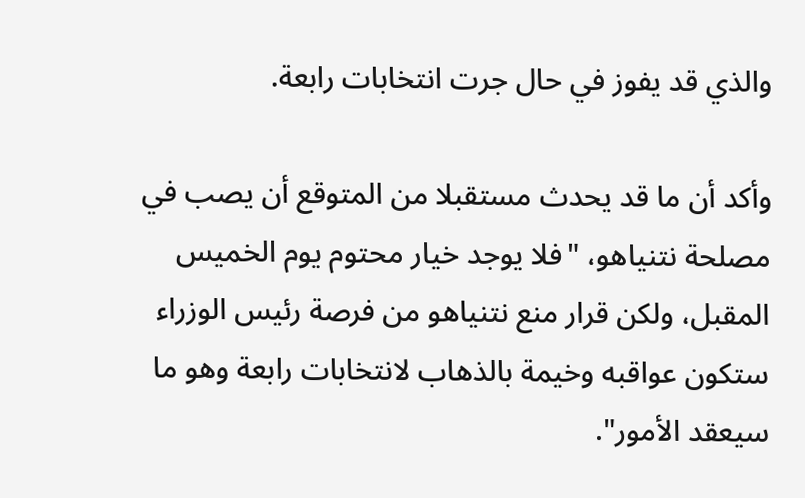والذي قد يفوز في حال جرت انتخابات رابعة.

وأكد أن ما قد يحدث مستقبلا من المتوقع أن يصب في مصلحة نتنياهو، "فلا يوجد خيار محتوم يوم الخميس المقبل، ولكن قرار منع نتنياهو من فرصة رئيس الوزراء ستكون عواقبه وخيمة بالذهاب لانتخابات رابعة وهو ما سيعقد الأمور".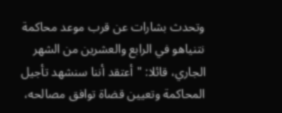وتحدث بشارات عن قرب موعد محاكمة نتنياهو في الرابع والعشرين من الشهر الجاري، قائلا: "أعتقد أننا سنشهد تأجيل المحاكمة وتعيين قضاة توافق مصالحه،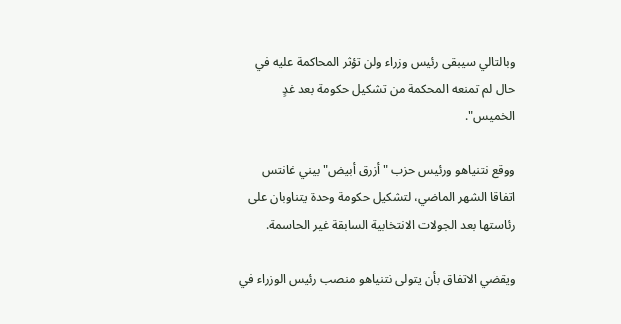وبالتالي سيبقى رئيس وزراء ولن تؤثر المحاكمة عليه في حال لم تمنعه المحكمة من تشكيل حكومة بعد غدٍ الخميس".

ووقع نتنياهو ورئيس حزب "أزرق أبيض" بيني غانتس اتفاقا الشهر الماضي، لتشكيل حكومة وحدة يتناوبان على رئاستها بعد الجولات الانتخابية السابقة غير الحاسمة.

ويقضي الاتفاق بأن يتولى نتنياهو منصب رئيس الوزراء في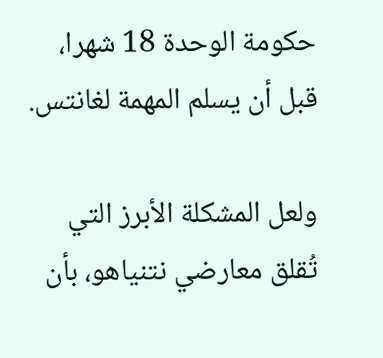حكومة الوحدة 18 شهرا، قبل أن يسلم المهمة لغانتس.

ولعل المشكلة الأبرز التي تُقلق معارضي نتنياهو، بأن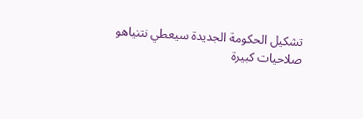تشكيل الحكومة الجديدة سيعطي نتنياهو صلاحيات كبيرة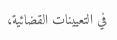في التعيينات القضائية،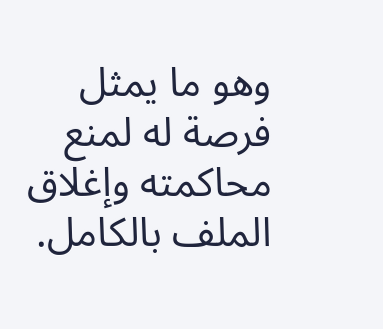وهو ما يمثل فرصة له لمنع محاكمته وإغلاق الملف بالكامل.